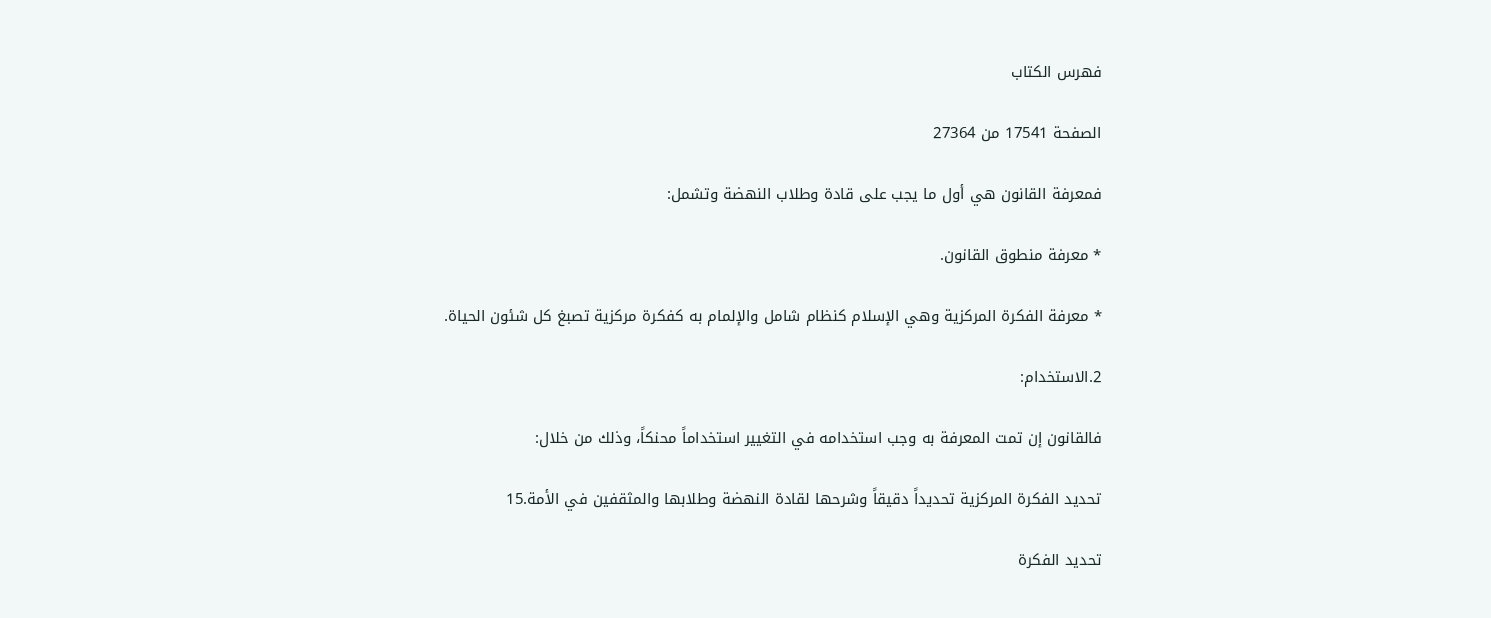فهرس الكتاب

الصفحة 17541 من 27364

فمعرفة القانون هي أول ما يجب على قادة وطلاب النهضة وتشمل:

* معرفة منطوق القانون.

* معرفة الفكرة المركزية وهي الإسلام كنظام شامل والإلمام به كفكرة مركزية تصبغ كل شئون الحياة.

2.الاستخدام:

فالقانون إن تمت المعرفة به وجب استخدامه في التغيير استخداماً محنكاً، وذلك من خلال:

تحديد الفكرة المركزية تحديداً دقيقاً وشرحها لقادة النهضة وطلابها والمثقفين في الأمة.15

تحديد الفكرة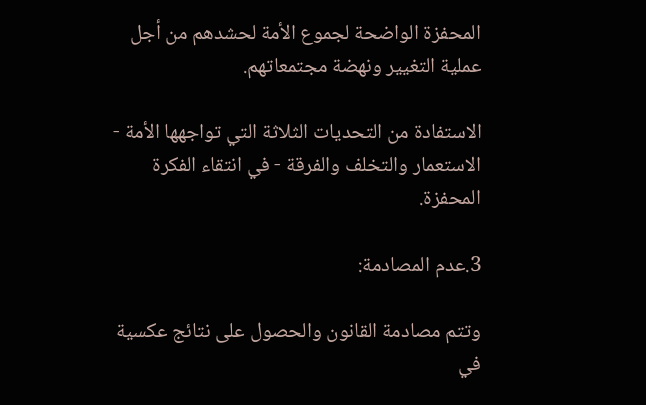المحفزة الواضحة لجموع الأمة لحشدهم من أجل عملية التغيير ونهضة مجتمعاتهم.

الاستفادة من التحديات الثلاثة التي تواجهها الأمة - الاستعمار والتخلف والفرقة - في انتقاء الفكرة المحفزة.

3.عدم المصادمة:

وتتم مصادمة القانون والحصول على نتائج عكسية في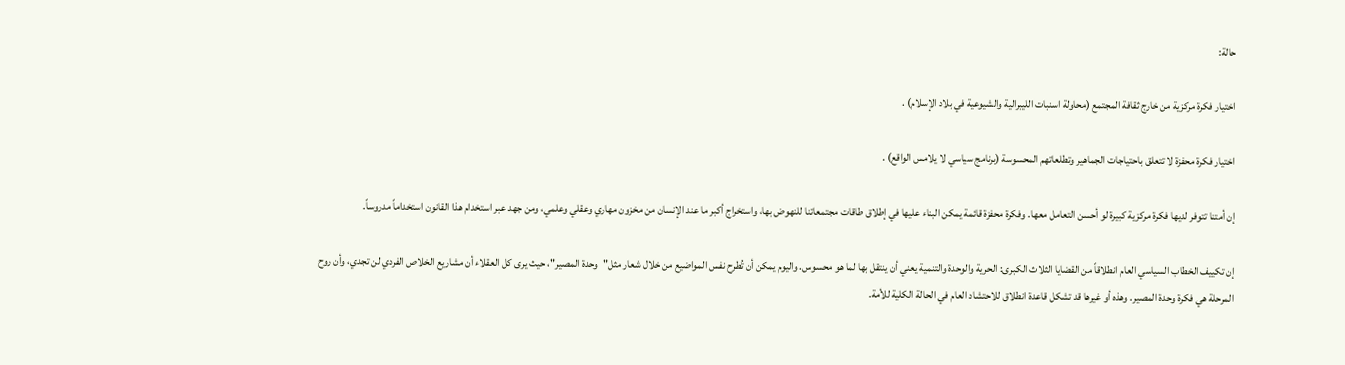حالة:

اختيار فكرة مركزية من خارج ثقافة المجتمع (محاولة اسنبات الليبرالية والشيوعية في بلاد الإسلام) .

اختيار فكرة محفزة لا تتعلق باحتياجات الجماهير وتطلعاتهم المحسوسة (برنامج سياسي لا يلامس الواقع) .

إن أمتنا تتوفر لديها فكرة مركزية كبيرة لو أحسن التعامل معها. وفكرة محفزة قائمة يمكن البناء عليها في إطلاق طاقات مجتمعاتنا للنهوض بها، واستخراج أكبر ما عند الإنسان من مخزون مهاري وعقلي وعلمي، ومن جهد عبر استخدام هذا القانون استخداماً مدروساً.

إن تكييف الخطاب السياسي العام انطلاقاً من القضايا الثلاث الكبرى: الحرية والوحدة والتنمية يعني أن ينتقل بها لما هو محسوس. واليوم يمكن أن تُطرح نفس المواضيع من خلال شعار مثل"وحدة المصير"، حيث يرى كل العقلاء أن مشاريع الخلاص الفردي لن تجدي، وأن روح المرحلة هي فكرة وحدة المصير. وهذه أو غيرها قد تشكل قاعدة انطلاق للاحتشاد العام في الحالة الكلية للأمة.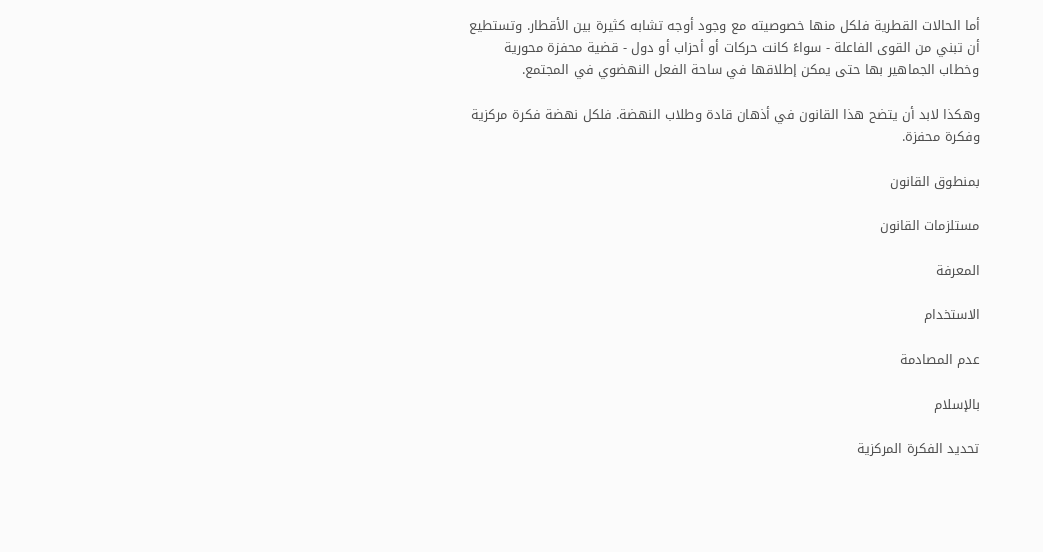أما الحالات القطرية فلكل منها خصوصيته مع وجود أوجه تشابه كثيرة بين الأقطار. وتستطيع أن تبني من القوى الفاعلة - سواءً كانت حركات أو أحزاب أو دول - قضية محفزة محورية وخطاب الجماهير بها حتى يمكن إطلاقها في ساحة الفعل النهضوي في المجتمع.

وهكذا لابد أن يتضح هذا القانون في أذهان قادة وطلاب النهضة. فلكل نهضة فكرة مركزية وفكرة محفزة.

بمنطوق القانون

مستلزمات القانون

المعرفة

الاستخدام

عدم المصادمة

بالإسلام

تحديد الفكرة المركزية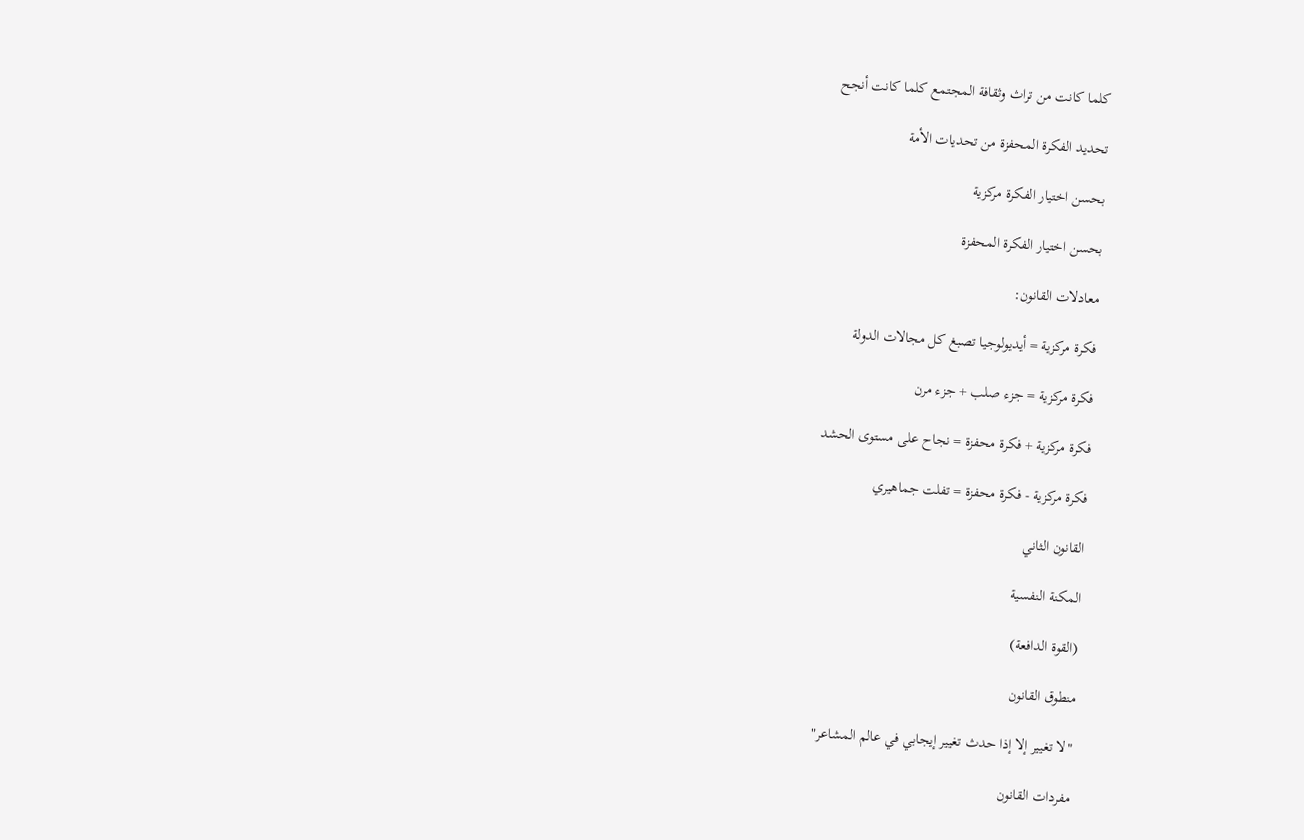كلما كانت من تراث وثقافة المجتمع كلما كانت أنجح

تحديد الفكرة المحفزة من تحديات الأمة

بحسن اختيار الفكرة مركزية

بحسن اختيار الفكرة المحفزة

معادلات القانون:

فكرة مركزية = أيديولوجيا تصبغ كل مجالات الدولة

فكرة مركزية = جزء صلب + جزء مرن

فكرة مركزية + فكرة محفزة = نجاح على مستوى الحشد

فكرة مركزية - فكرة محفزة = تفلت جماهيري

القانون الثاني

المكنة النفسية

(القوة الدافعة)

منطوق القانون

"لا تغيير إلا إذا حدث تغيير إيجابي في عالم المشاعر"

مفردات القانون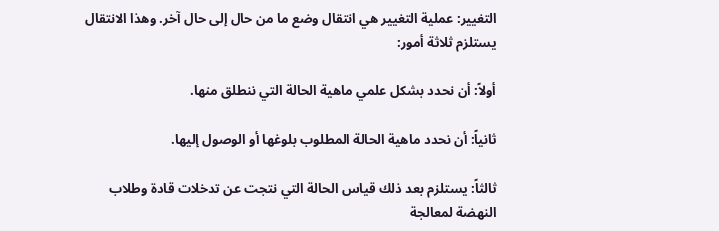التغيير: عملية التغيير هي انتقال وضع ما من حال إلى حال آخر. وهذا الانتقال يستلزم ثلاثة أمور:

أولاً: أن نحدد بشكل علمي ماهية الحالة التي ننطلق منها.

ثانياً: أن نحدد ماهية الحالة المطلوب بلوغها أو الوصول إليها.

ثالثاً: يستلزم بعد ذلك قياس الحالة التي نتجت عن تدخلات قادة وطلاب النهضة لمعالجة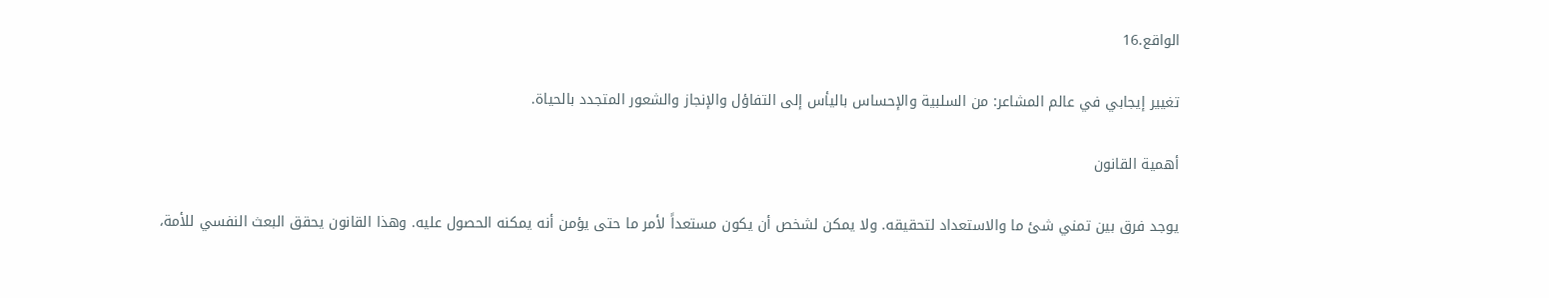الواقع.16

تغيير إيجابي في عالم المشاعر: من السلبية والإحساس باليأس إلى التفاؤل والإنجاز والشعور المتجدد بالحياة.

أهمية القانون

يوجد فرق بين تمني شئ ما والاستعداد لتحقيقه. ولا يمكن لشخص أن يكون مستعداً لأمر ما حتى يؤمن أنه يمكنه الحصول عليه. وهذا القانون يحقق البعث النفسي للأمة،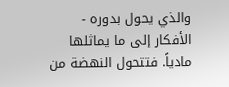والذي يحول بدوره - الأفكار إلى ما يماثلها مادياً. فتتحول النهضة من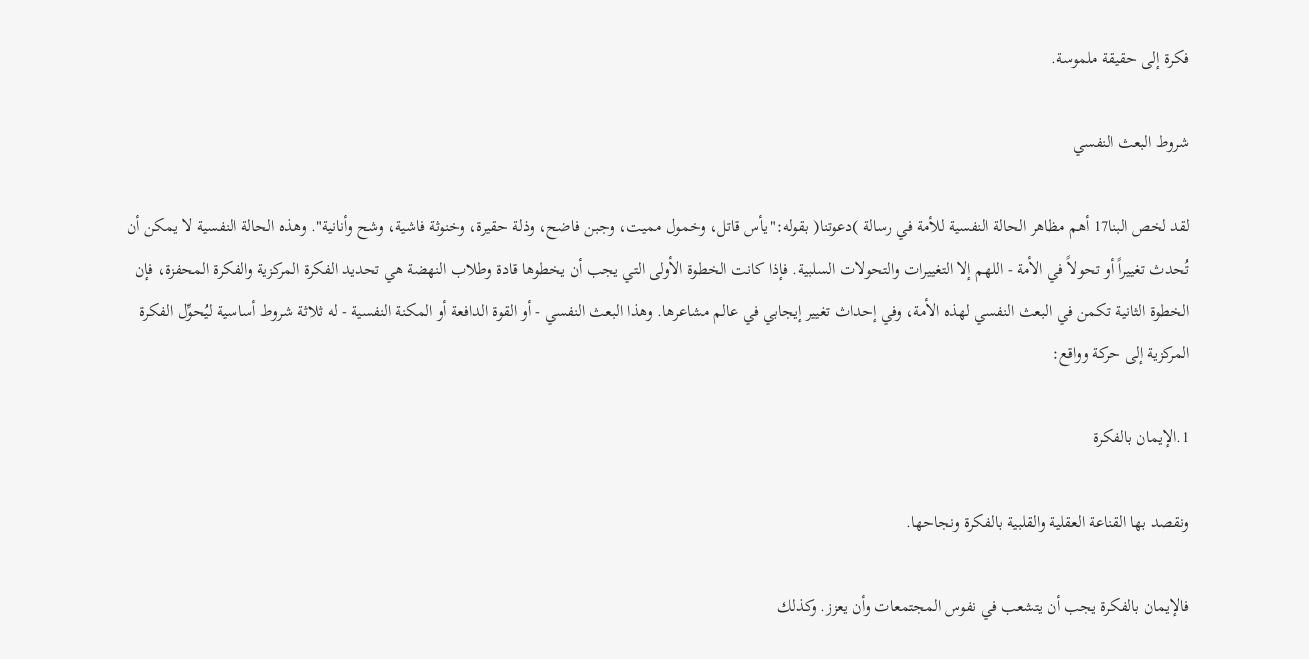فكرة إلى حقيقة ملموسة.

شروط البعث النفسي

لقد لخص البنا17 أهم مظاهر الحالة النفسية للأمة في رسالة )دعوتنا( بقوله:"يأس قاتل، وخمول مميت، وجبن فاضح، وذلة حقيرة، وخنوثة فاشية، وشح وأنانية". وهذه الحالة النفسية لا يمكن أن تُحدث تغييراً أو تحولاً في الأمة - اللهم إلا التغييرات والتحولات السلبية. فإذا كانت الخطوة الأولى التي يجب أن يخطوها قادة وطلاب النهضة هي تحديد الفكرة المركزية والفكرة المحفزة، فإن الخطوة الثانية تكمن في البعث النفسي لهذه الأمة، وفي إحداث تغيير إيجابي في عالم مشاعرها. وهذا البعث النفسي - أو القوة الدافعة أو المكنة النفسية - له ثلاثة شروط أساسية ليُحوِّل الفكرة المركزية إلى حركة وواقع:

1.الإيمان بالفكرة

ونقصد بها القناعة العقلية والقلبية بالفكرة ونجاحها.

فالإيمان بالفكرة يجب أن يتشعب في نفوس المجتمعات وأن يعزز. وكذلك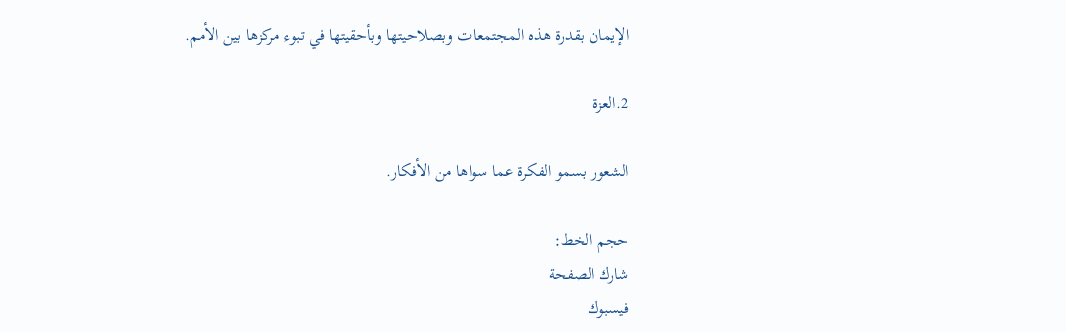الإيمان بقدرة هذه المجتمعات وبصلاحيتها وبأحقيتها في تبوء مركزها بين الأمم.

2.العزة

الشعور بسمو الفكرة عما سواها من الأفكار.

حجم الخط:
شارك الصفحة
فيسبوك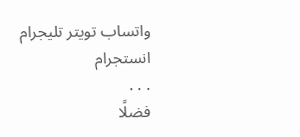واتساب تويتر تليجرام انستجرام
. . .
فضلًا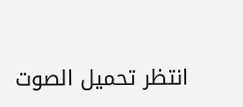انتظر تحميل الصوت